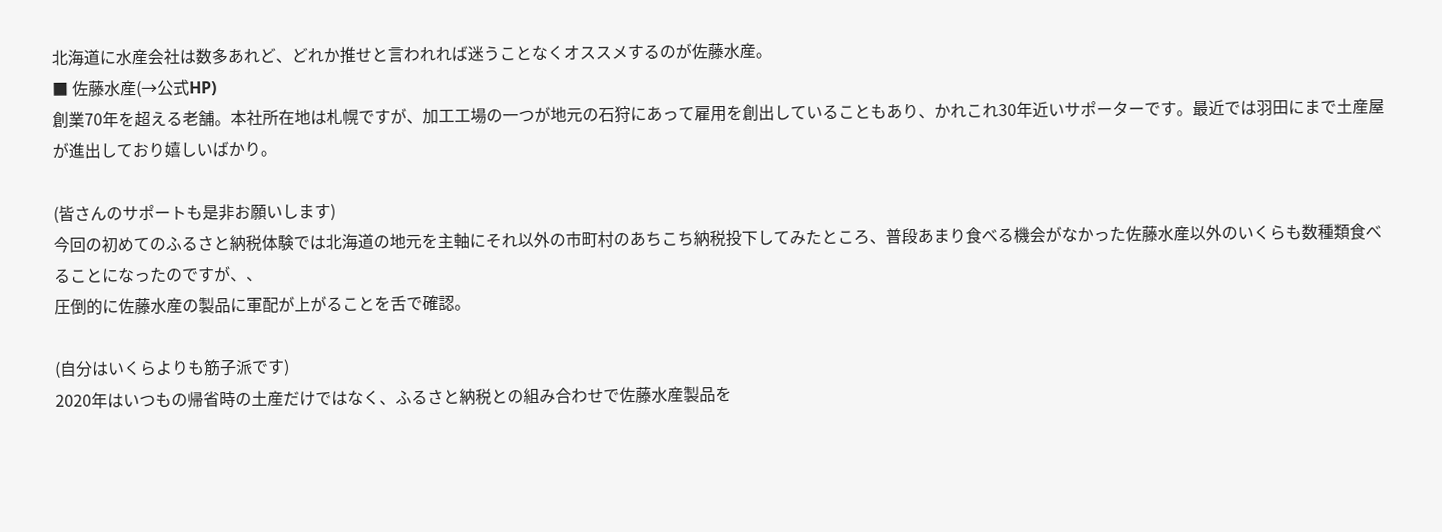北海道に水産会社は数多あれど、どれか推せと言われれば迷うことなくオススメするのが佐藤水産。
■ 佐藤水産(→公式HP)
創業70年を超える老舗。本社所在地は札幌ですが、加工工場の一つが地元の石狩にあって雇用を創出していることもあり、かれこれ30年近いサポーターです。最近では羽田にまで土産屋が進出しており嬉しいばかり。

(皆さんのサポートも是非お願いします)
今回の初めてのふるさと納税体験では北海道の地元を主軸にそれ以外の市町村のあちこち納税投下してみたところ、普段あまり食べる機会がなかった佐藤水産以外のいくらも数種類食べることになったのですが、、
圧倒的に佐藤水産の製品に軍配が上がることを舌で確認。

(自分はいくらよりも筋子派です)
2020年はいつもの帰省時の土産だけではなく、ふるさと納税との組み合わせで佐藤水産製品を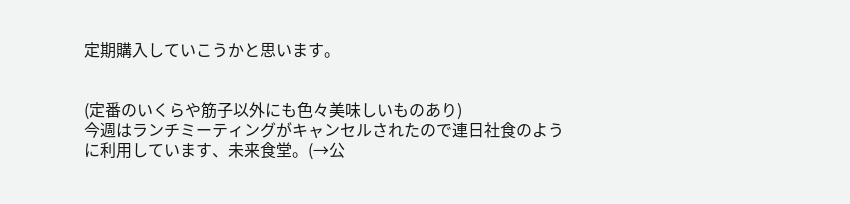定期購入していこうかと思います。


(定番のいくらや筋子以外にも色々美味しいものあり)
今週はランチミーティングがキャンセルされたので連日社食のように利用しています、未来食堂。(→公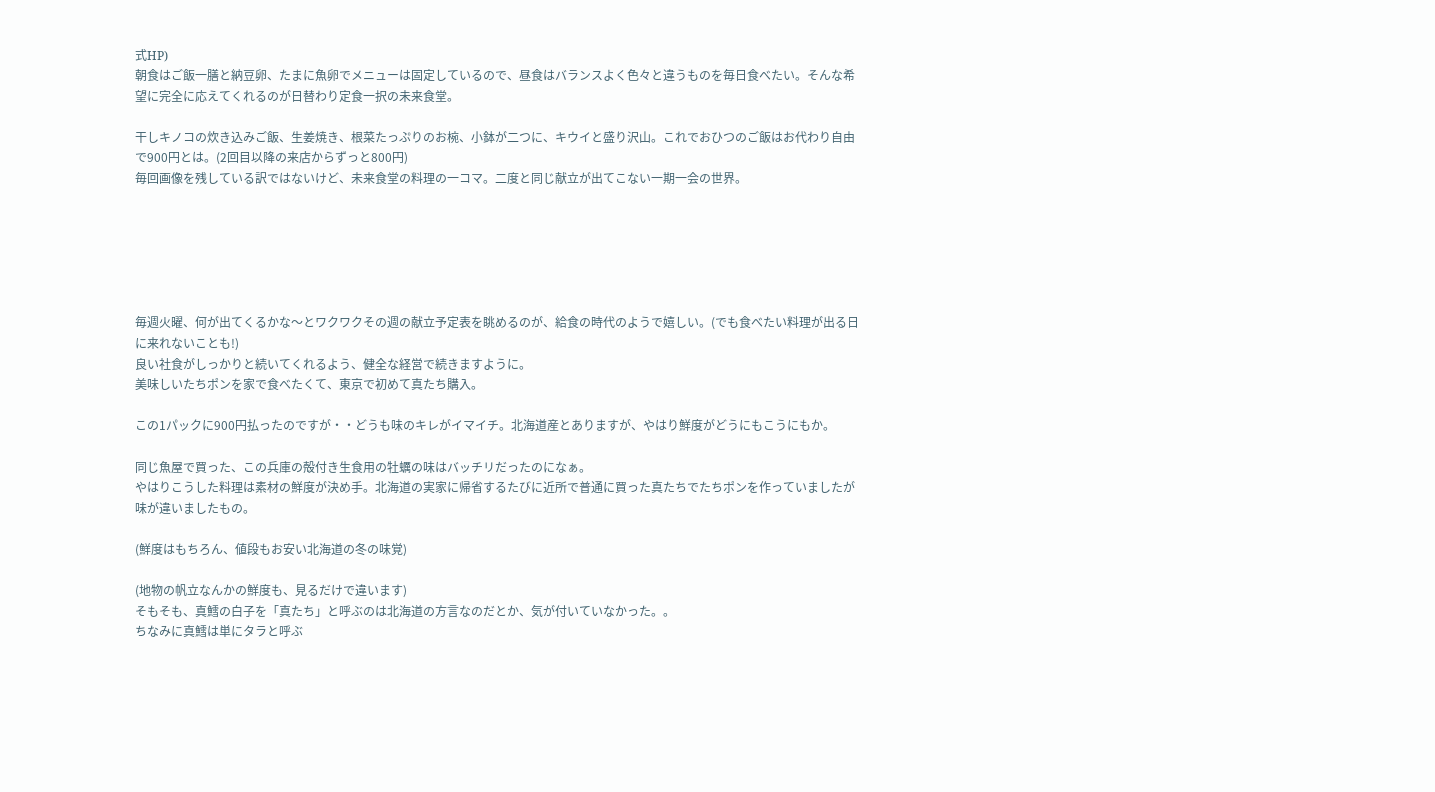式HP)
朝食はご飯一膳と納豆卵、たまに魚卵でメニューは固定しているので、昼食はバランスよく色々と違うものを毎日食べたい。そんな希望に完全に応えてくれるのが日替わり定食一択の未来食堂。

干しキノコの炊き込みご飯、生姜焼き、根菜たっぷりのお椀、小鉢が二つに、キウイと盛り沢山。これでおひつのご飯はお代わり自由で900円とは。(2回目以降の来店からずっと800円)
毎回画像を残している訳ではないけど、未来食堂の料理の一コマ。二度と同じ献立が出てこない一期一会の世界。






毎週火曜、何が出てくるかな〜とワクワクその週の献立予定表を眺めるのが、給食の時代のようで嬉しい。(でも食べたい料理が出る日に来れないことも!)
良い社食がしっかりと続いてくれるよう、健全な経営で続きますように。
美味しいたちポンを家で食べたくて、東京で初めて真たち購入。

この1パックに900円払ったのですが・・どうも味のキレがイマイチ。北海道産とありますが、やはり鮮度がどうにもこうにもか。

同じ魚屋で買った、この兵庫の殻付き生食用の牡蠣の味はバッチリだったのになぁ。
やはりこうした料理は素材の鮮度が決め手。北海道の実家に帰省するたびに近所で普通に買った真たちでたちポンを作っていましたが味が違いましたもの。

(鮮度はもちろん、値段もお安い北海道の冬の味覚)

(地物の帆立なんかの鮮度も、見るだけで違います)
そもそも、真鱈の白子を「真たち」と呼ぶのは北海道の方言なのだとか、気が付いていなかった。。
ちなみに真鱈は単にタラと呼ぶ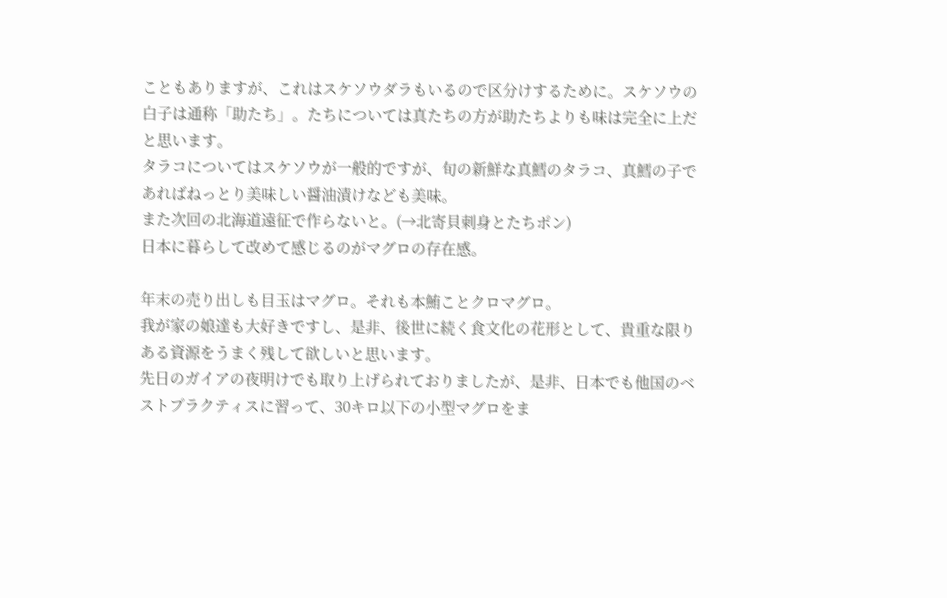こともありますが、これはスケソウダラもいるので区分けするために。スケソウの白子は通称「助たち」。たちについては真たちの方が助たちよりも味は完全に上だと思います。
タラコについてはスケソウが一般的ですが、旬の新鮮な真鱈のタラコ、真鱈の子であればねっとり美味しい醤油漬けなども美味。
また次回の北海道遠征で作らないと。(→北寄貝刺身とたちポン)
日本に暮らして改めて感じるのがマグロの存在感。

年末の売り出しも目玉はマグロ。それも本鮪ことクロマグロ。
我が家の娘達も大好きですし、是非、後世に続く食文化の花形として、貴重な限りある資源をうまく残して欲しいと思います。
先日のガイアの夜明けでも取り上げられておりましたが、是非、日本でも他国のベストプラクティスに習って、30キロ以下の小型マグロをま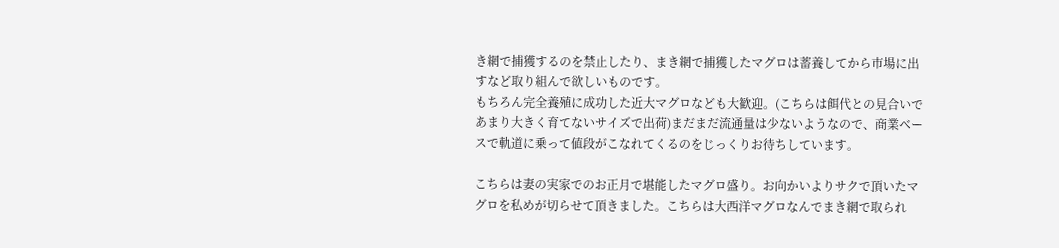き網で捕獲するのを禁止したり、まき網で捕獲したマグロは蓄養してから市場に出すなど取り組んで欲しいものです。
もちろん完全養殖に成功した近大マグロなども大歓迎。(こちらは餌代との見合いであまり大きく育てないサイズで出荷)まだまだ流通量は少ないようなので、商業ベースで軌道に乗って値段がこなれてくるのをじっくりお待ちしています。

こちらは妻の実家でのお正月で堪能したマグロ盛り。お向かいよりサクで頂いたマグロを私めが切らせて頂きました。こちらは大西洋マグロなんでまき網で取られ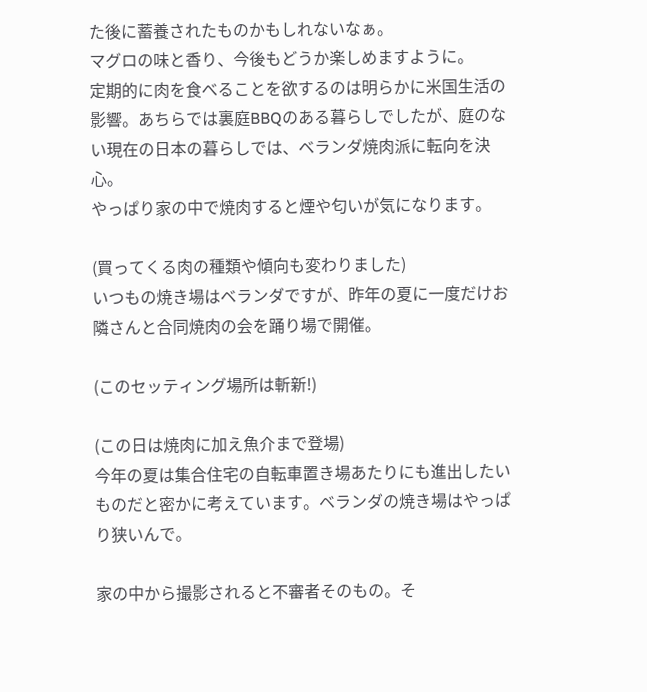た後に蓄養されたものかもしれないなぁ。
マグロの味と香り、今後もどうか楽しめますように。
定期的に肉を食べることを欲するのは明らかに米国生活の影響。あちらでは裏庭BBQのある暮らしでしたが、庭のない現在の日本の暮らしでは、ベランダ焼肉派に転向を決心。
やっぱり家の中で焼肉すると煙や匂いが気になります。

(買ってくる肉の種類や傾向も変わりました)
いつもの焼き場はベランダですが、昨年の夏に一度だけお隣さんと合同焼肉の会を踊り場で開催。

(このセッティング場所は斬新!)

(この日は焼肉に加え魚介まで登場)
今年の夏は集合住宅の自転車置き場あたりにも進出したいものだと密かに考えています。ベランダの焼き場はやっぱり狭いんで。

家の中から撮影されると不審者そのもの。そ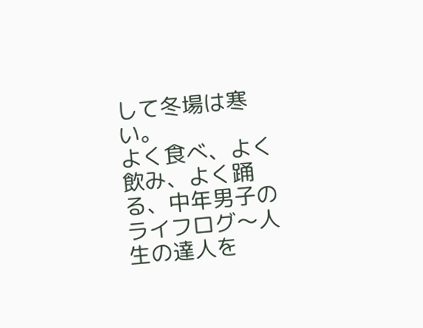して冬場は寒い。
よく食べ、よく飲み、よく踊る、中年男子のライフログ〜人生の達人を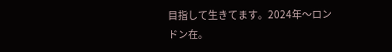目指して生きてます。2024年〜ロンドン在。